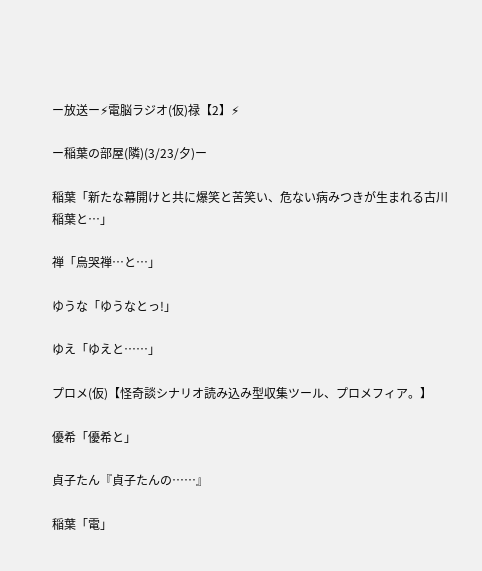ー放送ー⚡電脳ラジオ(仮)禄【2】⚡

ー稲葉の部屋(隣)(3/23/夕)ー

稲葉「新たな幕開けと共に爆笑と苦笑い、危ない病みつきが生まれる古川稲葉と…」

禅「烏哭禅…と…」

ゆうな「ゆうなとっ!」

ゆえ「ゆえと……」

プロメ(仮)【怪奇談シナリオ読み込み型収集ツール、プロメフィア。】

優希「優希と」

貞子たん『貞子たんの……』

稲葉「電」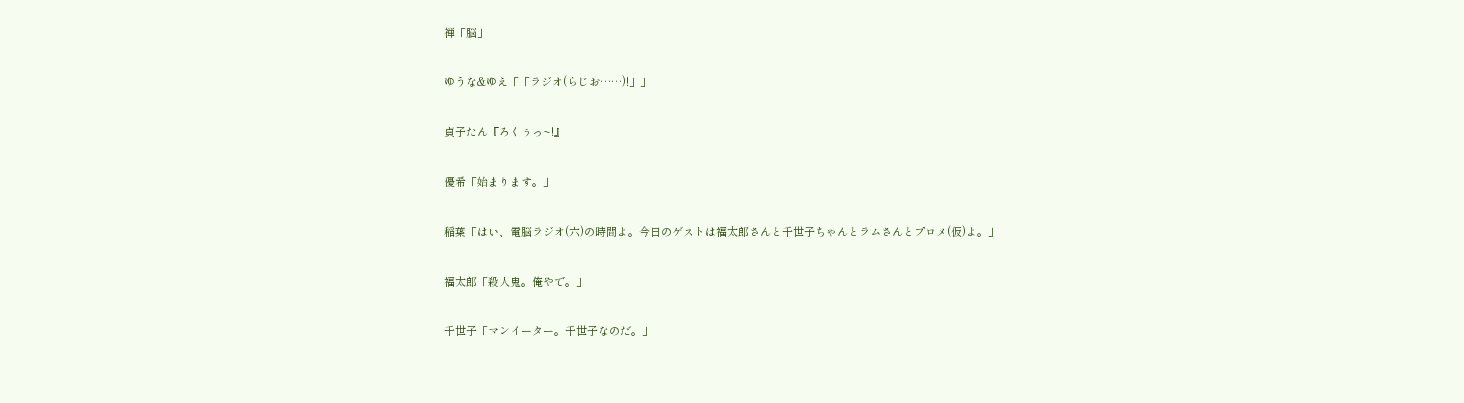禅「脳」

ゆうな&ゆえ「「ラジオ(らじお……)!」」

貞子たん『ろくぅっ~!』

優希「始まります。」

稲葉「はい、電脳ラジオ(六)の時間よ。今日のゲストは福太郎さんと千世子ちゃんとラムさんとプロメ(仮)よ。」

福太郎「殺人鬼。俺やで。」

千世子「マンイーター。千世子なのだ。」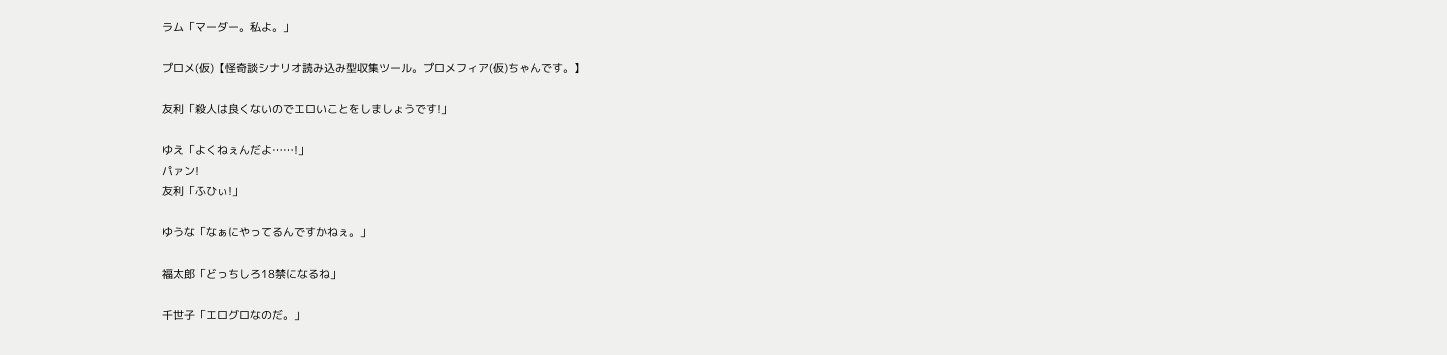ラム「マーダー。私よ。」

プロメ(仮)【怪奇談シナリオ読み込み型収集ツール。プロメフィア(仮)ちゃんです。】

友利「殺人は良くないのでエロいことをしましょうです!」

ゆえ「よくねぇんだよ……!」
パァン!
友利「ふひぃ!」

ゆうな「なぁにやってるんですかねぇ。」

福太郎「どっちしろ18禁になるね」

千世子「エログロなのだ。」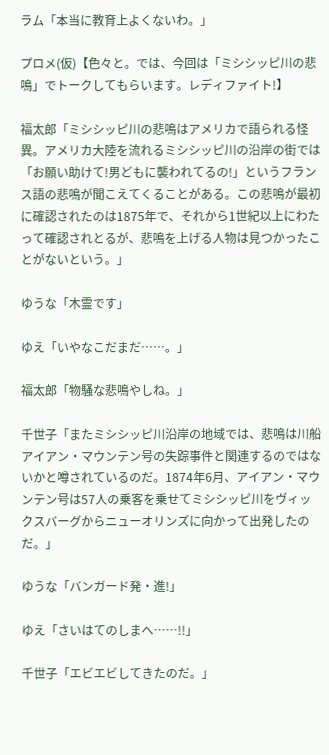ラム「本当に教育上よくないわ。」

プロメ(仮)【色々と。では、今回は「ミシシッピ川の悲鳴」でトークしてもらいます。レディファイト!】

福太郎「ミシシッピ川の悲鳴はアメリカで語られる怪異。アメリカ大陸を流れるミシシッピ川の沿岸の街では「お願い助けて!男どもに襲われてるの!」というフランス語の悲鳴が聞こえてくることがある。この悲鳴が最初に確認されたのは1875年で、それから1世紀以上にわたって確認されとるが、悲鳴を上げる人物は見つかったことがないという。」

ゆうな「木霊です」

ゆえ「いやなこだまだ……。」

福太郎「物騒な悲鳴やしね。」

千世子「またミシシッピ川沿岸の地域では、悲鳴は川船アイアン・マウンテン号の失踪事件と関連するのではないかと噂されているのだ。1874年6月、アイアン・マウンテン号は57人の乗客を乗せてミシシッピ川をヴィックスバーグからニューオリンズに向かって出発したのだ。」

ゆうな「バンガード発・進!」

ゆえ「さいはてのしまへ……!!」

千世子「エビエビしてきたのだ。」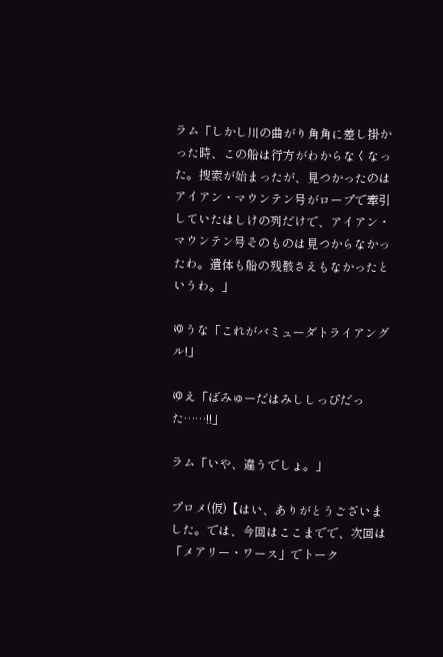ラム「しかし川の曲がり角角に差し掛かった時、この船は行方がわからなくなった。捜索が始まったが、見つかったのはアイアン・マウンテン号がロープで牽引していたはしけの列だけで、アイアン・マウンテン号そのものは見つからなかったわ。遺体も船の残骸さえもなかったというわ。」

ゆうな「これがバミューダトライアングル!」

ゆえ「ばみゅーだはみししっぴだった……!!」

ラム「いや、違うでしょ。」

プロメ(仮)【はい、ありがとうございました。では、今回はここまでで、次回は「メアリー・ワース」でトーク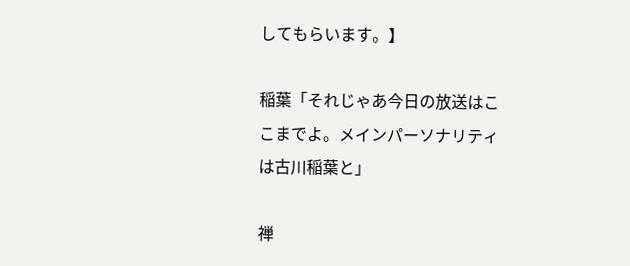してもらいます。】

稲葉「それじゃあ今日の放送はここまでよ。メインパーソナリティは古川稲葉と」

禅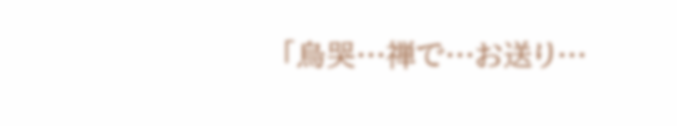「烏哭…禅で…お送り…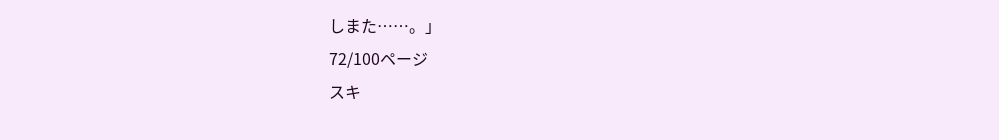しまた……。」
72/100ページ
スキ